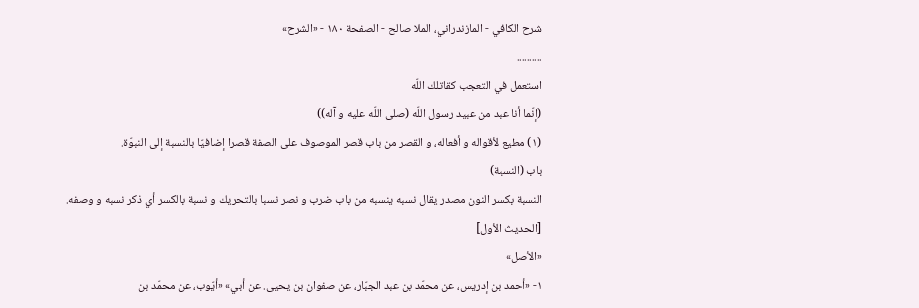شرح الكافي - المازندراني، الملا صالح - الصفحة ١٨٠ - «الشرح»
..........
استعمل في التعجب كقاتلك اللّه
(إنّما أنا عبد من عبيد رسول اللّه (صلى اللّه عليه و آله))
(١) مطيع لأقواله و أفعاله، و القصر من باب قصر الموصوف على الصفة قصرا إضافيّا بالنسبة إلى النبوّة.
باب (النسبة)
النسبة بكسر النون مصدر يقال نسبه ينسبه من باب ضرب و نصر نسبا بالتحريك و نسبة بالكسر أي ذكر نسبه و وصفه.
[الحديث الأول]
«الأصل»
١- «أحمد بن إدريس، عن محمّد بن عبد الجبّار، عن صفوان بن يحيى. عن أبي» «أيّوب، عن محمّد بن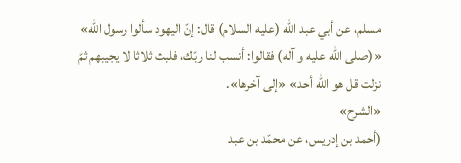مسلم، عن أبي عبد اللّه (عليه السلام) قال: إنّ اليهود سألوا رسول اللّه» «(صلى اللّه عليه و آله) فقالوا: أنسب لنا ربّك، فلبث ثلاثا لا يجيبهم ثمّ نزلت قل هو اللّه أحد» «إلى آخرها».
«الشرح»
(أحمد بن إدريس، عن محمّد بن عبد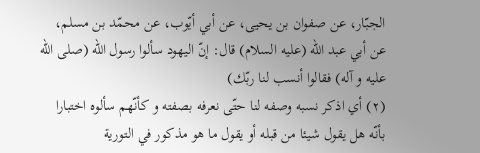الجبّار، عن صفوان بن يحيى، عن أبي أيّوب، عن محمّد بن مسلم، عن أبي عبد اللّه (عليه السلام) قال: إنّ اليهود سألوا رسول اللّه (صلى اللّه عليه و آله) فقالوا أنسب لنا ربّك)
(٢) أي اذكر نسبه وصفه لنا حتّى نعرفه بصفته و كأنّهم سألوه اختبارا بأنّه هل يقول شيئا من قبله أو يقول ما هو مذكور في التورية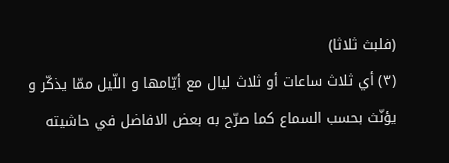(فلبث ثلاثا)
(٣) أي ثلاث ساعات أو ثلاث ليال مع أيّامها و اللّيل ممّا يذكّر و يؤنّث بحسب السماع كما صرّح به بعض الافاضل في حاشيته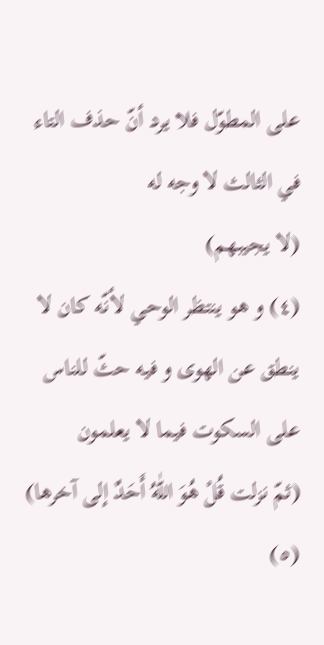على المطوّل فلا يرد أنّ حذف التاء في الثالث لا وجه له
(لا يجيبهم)
(٤) و هو ينتظر الوحي لأنّه كان لا ينطق عن الهوى و فيه حثّ للناس على السكوت فيما لا يعلمون
(ثمّ نزلت قُلْ هُوَ اللّٰهُ أَحَدٌ إلى آخرها)
(٥)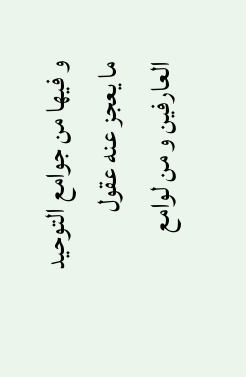و فيها من جوامع التوحيد ما يعجز عنه عقول العارفين و من لوامع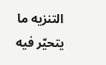التنزيه ما يتحيّر فيه